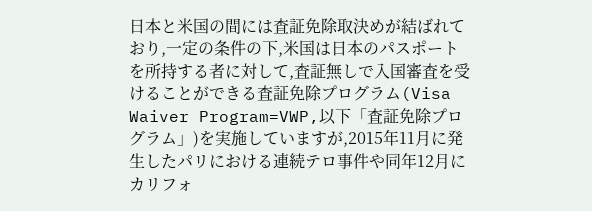日本と米国の間には査証免除取決めが結ばれており,一定の条件の下,米国は日本のパスポートを所持する者に対して,査証無しで入国審査を受けることができる査証免除プログラム(Visa Waiver Program=VWP,以下「査証免除プログラム」)を実施していますが,2015年11月に発生したパリにおける連続テロ事件や同年12月にカリフォ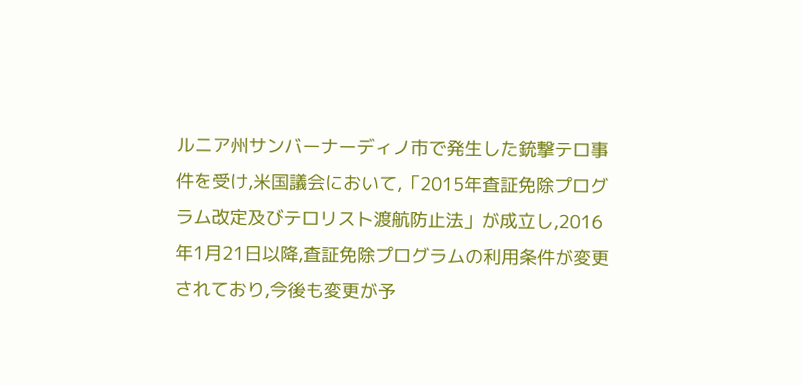ルニア州サンバーナーディノ市で発生した銃撃テロ事件を受け,米国議会において,「2015年査証免除プログラム改定及びテロリスト渡航防止法」が成立し,2016年1月21日以降,査証免除プログラムの利用条件が変更されており,今後も変更が予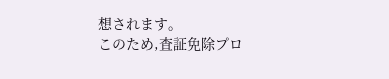想されます。
このため,査証免除プロ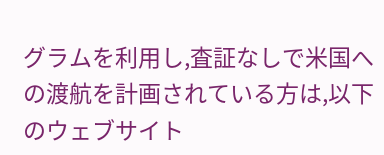グラムを利用し,査証なしで米国への渡航を計画されている方は,以下のウェブサイト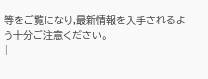等をご覧になり,最新情報を入手されるよう十分ご注意ください。
|